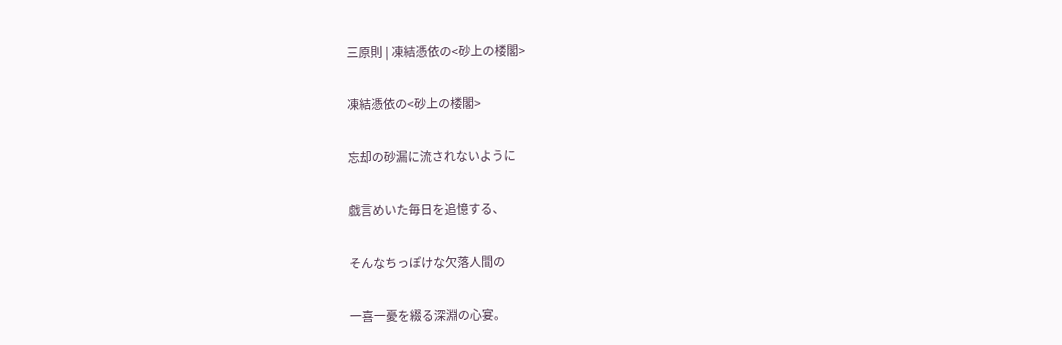三原則 | 凍結憑依の<砂上の楼閣>

凍結憑依の<砂上の楼閣>

忘却の砂漏に流されないように

戯言めいた毎日を追憶する、

そんなちっぽけな欠落人間の

一喜一憂を綴る深淵の心宴。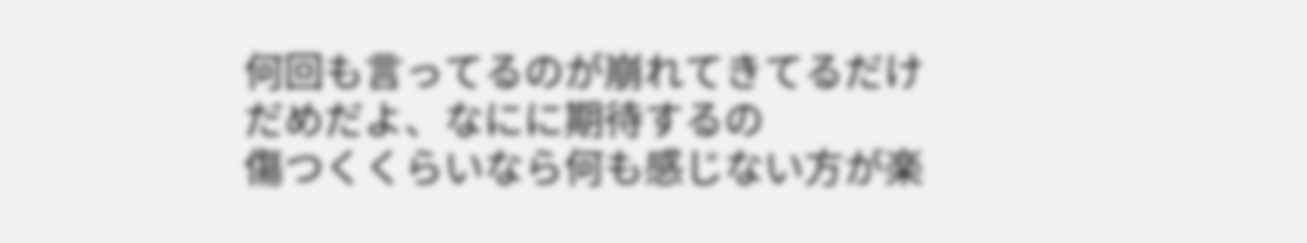何回も言ってるのが崩れてきてるだけ
だめだよ、なにに期待するの
傷つくくらいなら何も感じない方が楽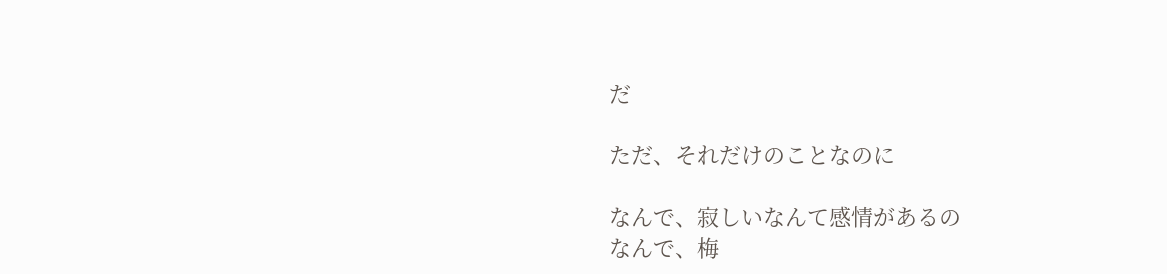だ

ただ、それだけのことなのに

なんで、寂しいなんて感情があるの
なんで、梅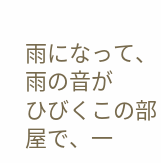雨になって、雨の音が
ひびくこの部屋で、一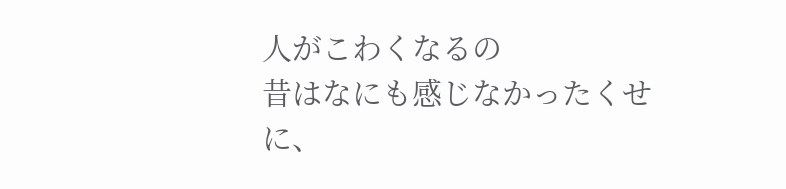人がこわくなるの
昔はなにも感じなかったくせに、